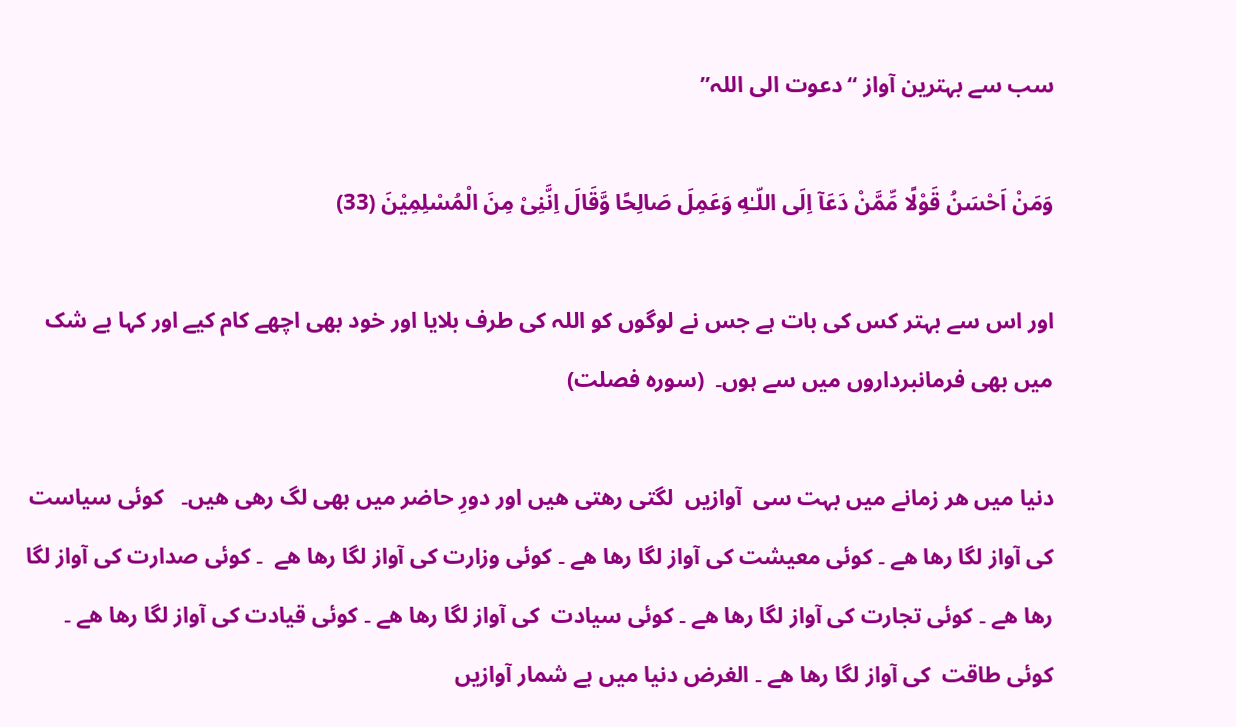سب سے بہترین آواز “دعوت الی اللہ”

وَمَنْ اَحْسَنُ قَوْلًا مِّمَّنْ دَعَآ اِلَى اللّـٰهِ وَعَمِلَ صَالِحًا وَّقَالَ اِنَّنِىْ مِنَ الْمُسْلِمِيْنَ (33)

اور اس سے بہتر کس کی بات ہے جس نے لوگوں کو اللہ کی طرف بلایا اور خود بھی اچھے کام کیے اور کہا بے شک میں بھی فرمانبرداروں میں سے ہوں۔  (سورہ فصلت)

دنیا میں ھر زمانے میں بہت سی  آوازیں  لگتی رھتی ھیں اور دورِ حاضر میں بھی لگ رھی ھیں۔   کوئی سیاست کی آواز لگا رھا ھے ۔ کوئی معیشت کی آواز لگا رھا ھے ۔ کوئی وزارت کی آواز لگا رھا ھے  ۔ کوئی صدارت کی آواز لگا رھا ھے ۔ کوئی تجارت کی آواز لگا رھا ھے ۔ کوئی سیادت  کی آواز لگا رھا ھے ۔ کوئی قیادت کی آواز لگا رھا ھے ۔ کوئی طاقت  کی آواز لگا رھا ھے ۔ الغرض دنیا میں بے شمار آوازیں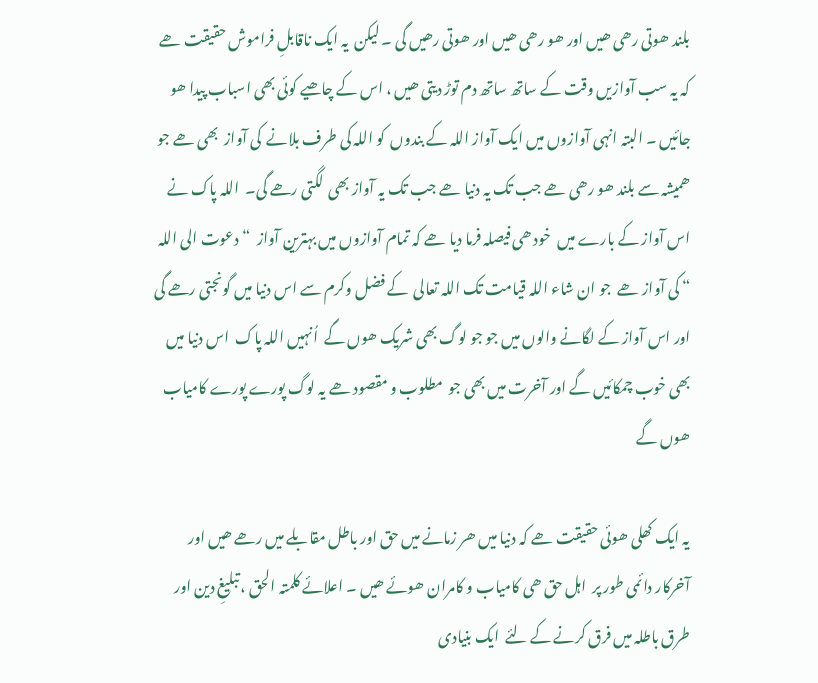بلند ھوتی رھی ھیں اور ھو رھی ھیں اور ھوتی رھیں گی ۔ لیکن  یہ ایک ناقابلِ فراموش حقیقت ھے کہ یہ سب آوازیں وقت کے ساتھ ساتھ دم توڑ دیتی ھیں ، اس کے چاھیے کوئی بھی اسباب پیدا ھو جائیں ۔ البتہ انہی آوازوں میں ایک آواز اللہ کے بندوں  کو اللہ کی طرف بلانے  کی آواز  بھی ھے جو ھمیشہ سے بلند ھو رھی ھے جب تک یہ دنیا ھے جب تک یہ آواز بھی  لگتی رھے گی۔  اللہ پاک نے اس آواز کے بارے میں  خود ھی فیصلہ فرما دیا ھے کہ تمام آوازوں میں بہترین آواز  “دعوت الی اللہ “ کی آواز ھے  جو ان شاء اللہ قیامت تک اللہ تعالی  کے فضل وکرم سے اس دنیا میں گونجتی رھے گی  اور اس آواز کے لگانے والوں میں جو جو لوگ بھی شریک ھوں گے  اُنہیں اللہ پاک  اس دنیا میں بھی خوب چمکائیں گے اور آخرت میں بھی جو  مطلوب و مقصود ھے یہ لوگ پورے پورے کامیاب ھوں گے

یہ ایک کھلی ھوئی حقیقت ھے کہ دنیا میں ھر زمانے میں حق اور باطل مقابلے میں رھے ھیں اور آخرکار دائمی طور پر  اہل حق ھی کامیاب و کامران ھوئے ھیں ۔ اعلائے کلمتہ الحق ، تبلیغِ دین اور طرق باطلہ میں فرق کرنے کے لئے  ایک بنیادی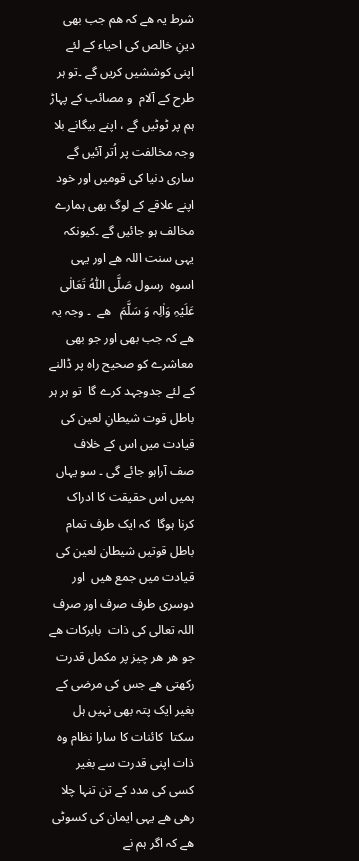شرط یہ ھے کہ ھم جب بھی دینِ خالص کی احیاء کے لئے اپنی کوششیں کریں گے ۔تو ہر طرح کے آلام  و مصائب کے پہاڑ ہم پر ٹوٹیں گے ، اپنے بیگانے بلا وجہ مخالفت پر اُتر آئیں گے ساری دنیا کی قومیں اور خود اپنے علاقے کے لوگ بھی ہمارے مخالف ہو جائیں گے ۔کیونکہ یہی سنت اللہ ھے اور یہی اسوہ  رسول صَلَّی اللّٰہُ تَعَالٰی عَلَیْہِ وَاٰلِہ وَ سَلَّمَ   ھے  ۔ وجہ یہ ھے کہ جب بھی اور جو بھی معاشرے کو صحیح راہ پر ڈالنے کے لئے جدوجہد کرے گا  تو ہر ہر باطل قوت شیطانِ لعین کی قیادت میں اس کے خلاف صف آراہو جائے گی ۔ سو یہاں ہمیں اس حقیقت کا ادراک  کرنا ہوگا  کہ ایک طرف تمام باطل قوتیں شیطان لعین کی قیادت میں جمع ھیں  اور دوسری طرف صرف اور صرف اللہ تعالی کی ذات  بابرکات ھے جو ھر ھر چیز پر مکمل قدرت رکھتی ھے جس کی مرضی کے بغیر ایک پتہ بھی نہیں ہل سکتا  کائنات کا سارا نظام وہ ذات اپنی قدرت سے بغیر کسی کی مدد کے تن تنہا چلا رھی ھے یہی ایمان کی کسوٹی ھے کہ اگر ہم نے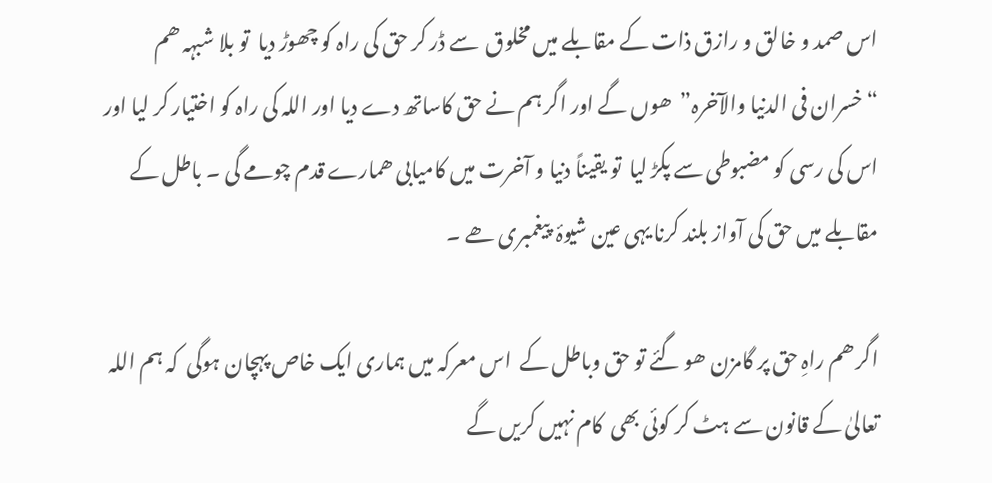اس صمد و خالق و رازق ذات کے مقابلے میں مخلوق  سے ڈر کر حق کی راہ کو چھوڑ دیا  تو بلا شبہہ ھم  “خسران فی الدنیا والآخرہ”  ھوں گے اور اگر ہم نے حق کاساتھ دے دیا اور اللہ کی راہ کو اختیار کر لیا اور اس کی رسی کو مضبوطی سے پکڑ لیا  تو یقیناً دنیا و آخرت میں کامیابی ھمارے قدم چومے گی ۔ باطل کے مقابلے میں حق کی آواز بلند کرنا یہی عین شیوۂ  پیغمبری ھے ۔

اگر ھم راہِ حق پر گامزن ھو گئے تو حق وباطل کے  اس معرکہ میں ہماری ایک خاص پہچان ہوگی  کہ ہم اللہ تعالیٰ کے قانون سے ہٹ کر کوئی بھی  کام نہیں کریں گے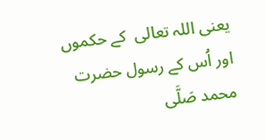یعنی اللہ تعالی  کے حکموں اور اُس کے رسول حضرت محمد صَلَّی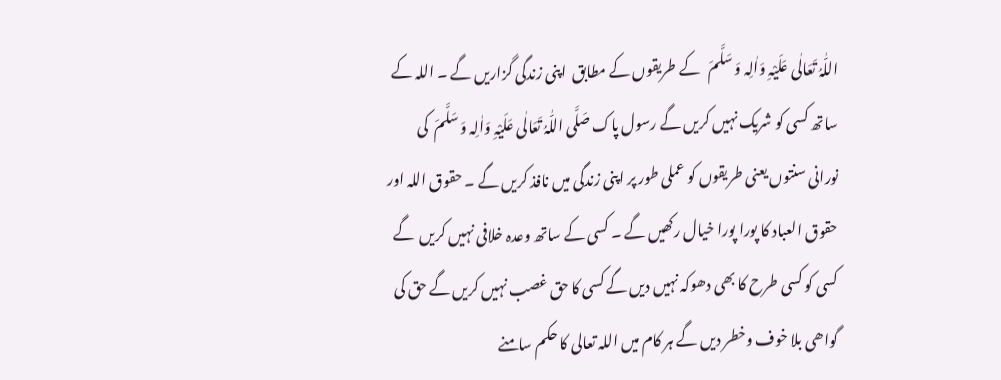اللّٰہُ تَعَالٰی عَلَیْہِ وَاٰلِہ وَ سَلَّمَ   کے طریقوں کے مطابق  اپنی زندگی گزاریں گے ۔ اللہ کے ساتھ کسی کو شریک نہیں کریں گے رسول پاک صَلَّی اللّٰہُ تَعَالٰی عَلَیْہِ وَاٰلِہ وَ سَلَّمَ  کی نورانی سنتوں یعنی طریقوں کو عملی طور پر اپنی زندگی میں نافذ کریں گے ۔ حقوق اللہ اور حقوق العباد کا پورا پورا خیال رکھیں گے ۔ کسی کے ساتھ وعدہ خلافی نہیں کریں  گے کسی کو کسی طرح کا بھی دھوکہ نہیں دیں گے کسی کا حق غصب نہیں کریں گے حق کی گواھی بلا خوف وخطر دیں گے ہر کام میں اللہ تعالی کا حکم سامنے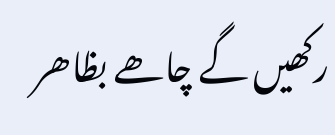رکھیں گے چاھے بظاھر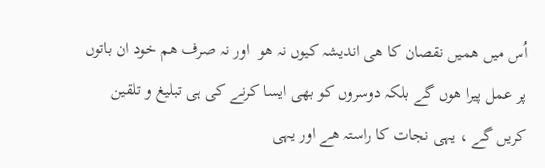اُس میں ھمیں نقصان کا ھی اندیشہ کیوں نہ ھو  اور نہ صرف ھم خود ان باتوں پر عمل پیرا ھوں گے بلکہ دوسروں کو بھی ایسا کرنے کی ہی تبلیغ و تلقین کریں گے ، یہی نجات کا راستہ ھے اور یہی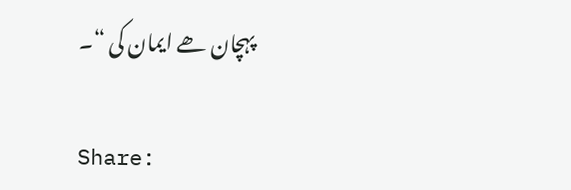پہچان ھے ایمان کی “۔

Share: